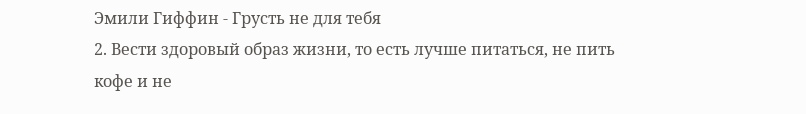Эмили Гиффин - Грусть не для тебя
2. Вести здоровый образ жизни, то есть лучше питаться, не пить кофе и не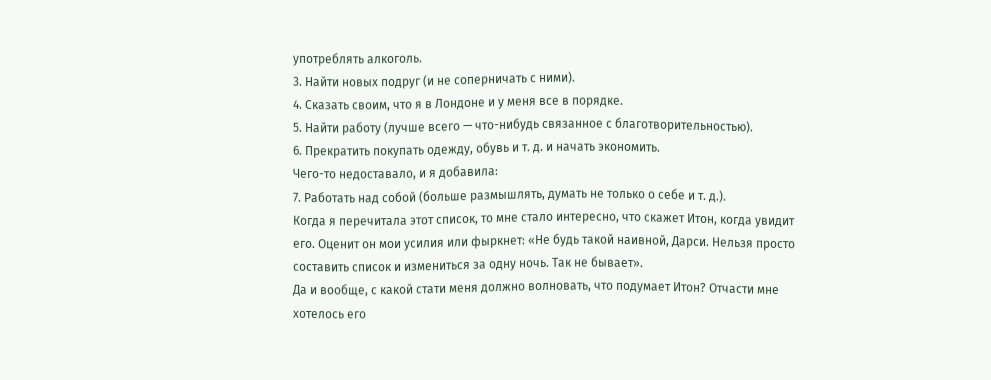употреблять алкоголь.
3. Найти новых подруг (и не соперничать с ними).
4. Сказать своим, что я в Лондоне и у меня все в порядке.
5. Найти работу (лучше всего — что-нибудь связанное с благотворительностью).
6. Прекратить покупать одежду, обувь и т. д. и начать экономить.
Чего-то недоставало, и я добавила:
7. Работать над собой (больше размышлять, думать не только о себе и т. д.).
Когда я перечитала этот список, то мне стало интересно, что скажет Итон, когда увидит его. Оценит он мои усилия или фыркнет: «Не будь такой наивной, Дарси. Нельзя просто составить список и измениться за одну ночь. Так не бывает».
Да и вообще, с какой стати меня должно волновать, что подумает Итон? Отчасти мне хотелось его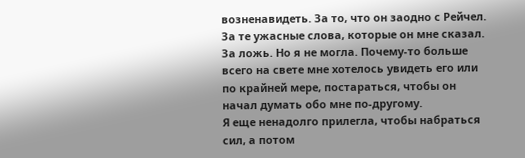возненавидеть. За то, что он заодно с Рейчел. За те ужасные слова, которые он мне сказал. За ложь. Но я не могла. Почему-то больше всего на свете мне хотелось увидеть его или по крайней мере, постараться, чтобы он начал думать обо мне по-другому.
Я еще ненадолго прилегла, чтобы набраться сил, а потом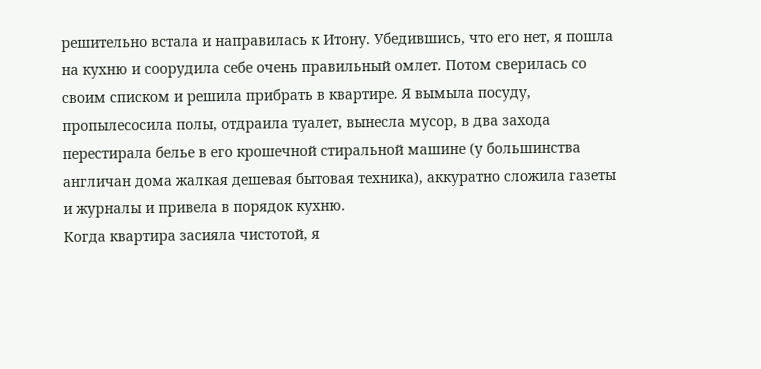решительно встала и направилась к Итону. Убедившись, что его нет, я пошла на кухню и соорудила себе очень правильный омлет. Потом сверилась со своим списком и решила прибрать в квартире. Я вымыла посуду, пропылесосила полы, отдраила туалет, вынесла мусор, в два захода перестирала белье в его крошечной стиральной машине (у большинства англичан дома жалкая дешевая бытовая техника), аккуратно сложила газеты и журналы и привела в порядок кухню.
Когда квартира засияла чистотой, я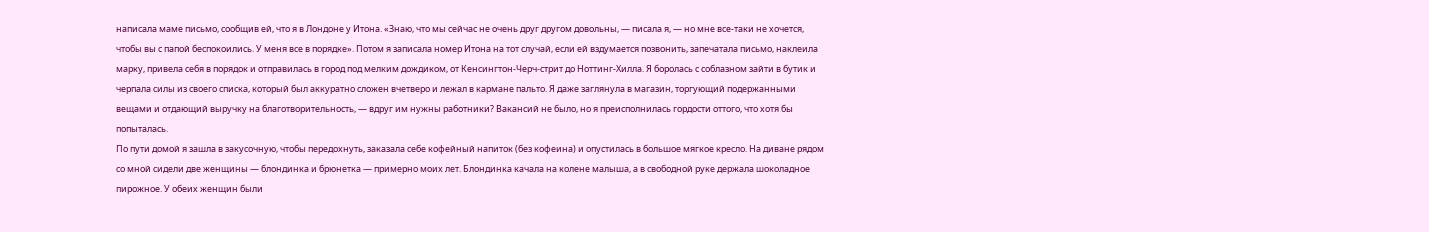написала маме письмо, сообщив ей, что я в Лондоне у Итона. «Знаю, что мы сейчас не очень друг другом довольны, — писала я, — но мне все-таки не хочется, чтобы вы с папой беспокоились. У меня все в порядке». Потом я записала номер Итона на тот случай, если ей вздумается позвонить, запечатала письмо, наклеила марку, привела себя в порядок и отправилась в город под мелким дождиком, от Кенсингтон-Черч-стрит до Ноттинг-Хилла. Я боролась с соблазном зайти в бутик и черпала силы из своего списка, который был аккуратно сложен вчетверо и лежал в кармане пальто. Я даже заглянула в магазин, торгующий подержанными вещами и отдающий выручку на благотворительность, — вдруг им нужны работники? Вакансий не было, но я преисполнилась гордости оттого, что хотя бы попыталась.
По пути домой я зашла в закусочную, чтобы передохнуть, заказала себе кофейный напиток (без кофеина) и опустилась в большое мягкое кресло. На диване рядом со мной сидели две женщины — блондинка и брюнетка — примерно моих лет. Блондинка качала на колене малыша, а в свободной руке держала шоколадное пирожное. У обеих женщин были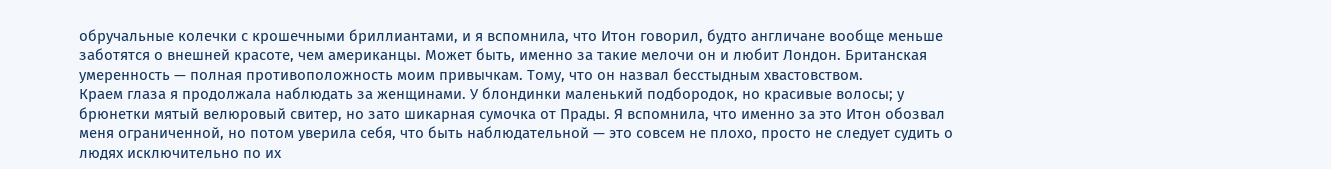обручальные колечки с крошечными бриллиантами, и я вспомнила, что Итон говорил, будто англичане вообще меньше заботятся о внешней красоте, чем американцы. Может быть, именно за такие мелочи он и любит Лондон. Британская умеренность — полная противоположность моим привычкам. Тому, что он назвал бесстыдным хвастовством.
Краем глаза я продолжала наблюдать за женщинами. У блондинки маленький подбородок, но красивые волосы; у брюнетки мятый велюровый свитер, но зато шикарная сумочка от Прады. Я вспомнила, что именно за это Итон обозвал меня ограниченной, но потом уверила себя, что быть наблюдательной — это совсем не плохо, просто не следует судить о людях исключительно по их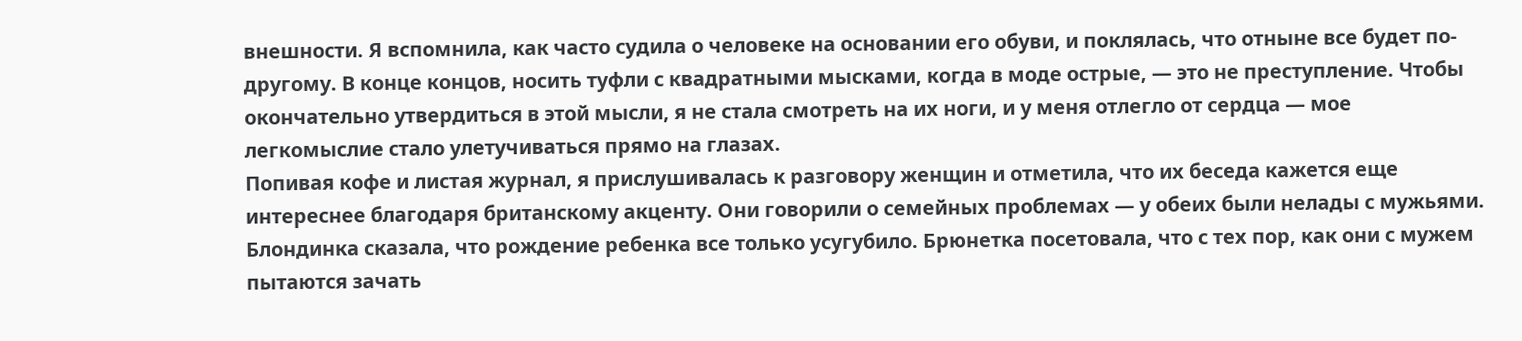внешности. Я вспомнила, как часто судила о человеке на основании его обуви, и поклялась, что отныне все будет по-другому. В конце концов, носить туфли с квадратными мысками, когда в моде острые, — это не преступление. Чтобы окончательно утвердиться в этой мысли, я не стала смотреть на их ноги, и у меня отлегло от сердца — мое легкомыслие стало улетучиваться прямо на глазах.
Попивая кофе и листая журнал, я прислушивалась к разговору женщин и отметила, что их беседа кажется еще интереснее благодаря британскому акценту. Они говорили о семейных проблемах — у обеих были нелады с мужьями. Блондинка сказала, что рождение ребенка все только усугубило. Брюнетка посетовала, что с тех пор, как они с мужем пытаются зачать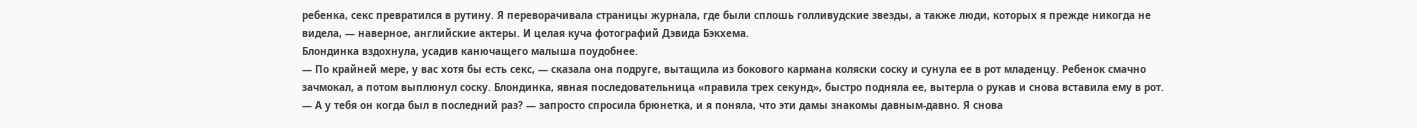ребенка, секс превратился в рутину. Я переворачивала страницы журнала, где были сплошь голливудские звезды, а также люди, которых я прежде никогда не видела, — наверное, английские актеры. И целая куча фотографий Дэвида Бэкхема.
Блондинка вздохнула, усадив канючащего малыша поудобнее.
— По крайней мере, у вас хотя бы есть секс, — сказала она подруге, вытащила из бокового кармана коляски соску и сунула ее в рот младенцу. Ребенок смачно зачмокал, а потом выплюнул соску. Блондинка, явная последовательница «правила трех секунд», быстро подняла ее, вытерла о рукав и снова вставила ему в рот.
— А у тебя он когда был в последний раз? — запросто спросила брюнетка, и я поняла, что эти дамы знакомы давным-давно. Я снова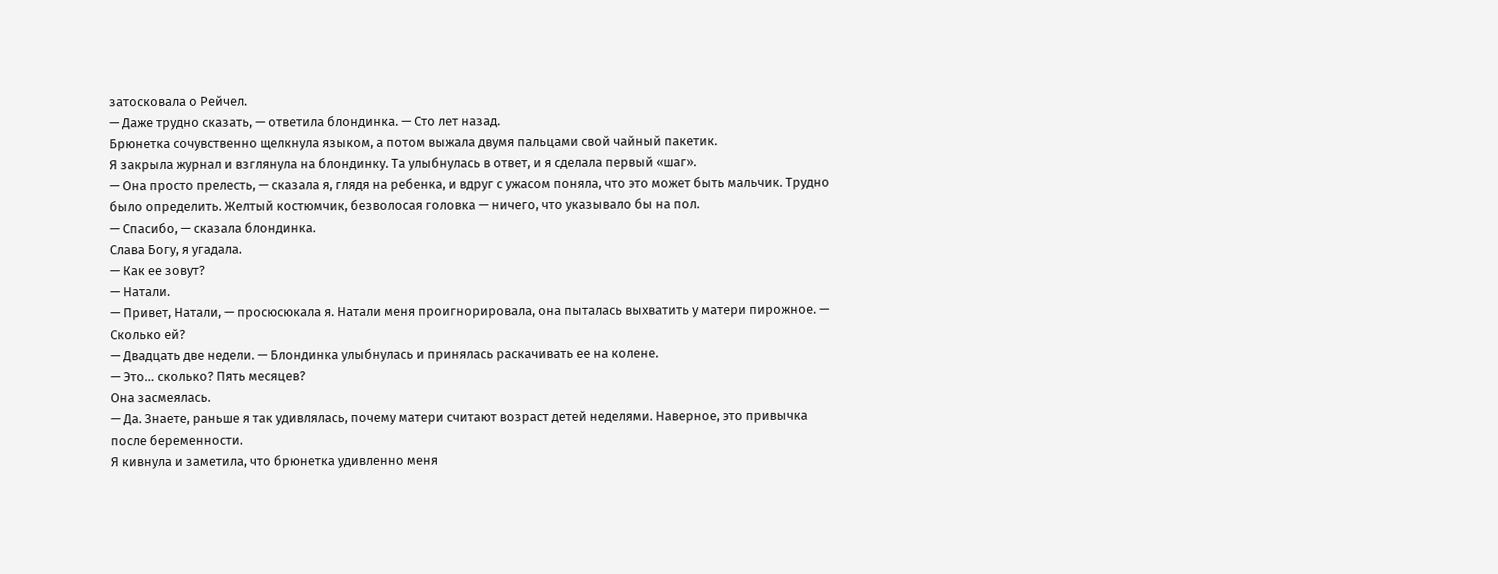затосковала о Рейчел.
— Даже трудно сказать, — ответила блондинка. — Сто лет назад.
Брюнетка сочувственно щелкнула языком, а потом выжала двумя пальцами свой чайный пакетик.
Я закрыла журнал и взглянула на блондинку. Та улыбнулась в ответ, и я сделала первый «шаг».
— Она просто прелесть, — сказала я, глядя на ребенка, и вдруг с ужасом поняла, что это может быть мальчик. Трудно было определить. Желтый костюмчик, безволосая головка — ничего, что указывало бы на пол.
— Спасибо, — сказала блондинка.
Слава Богу, я угадала.
— Как ее зовут?
— Натали.
— Привет, Натали, — просюсюкала я. Натали меня проигнорировала, она пыталась выхватить у матери пирожное. — Сколько ей?
— Двадцать две недели. — Блондинка улыбнулась и принялась раскачивать ее на колене.
— Это… сколько? Пять месяцев?
Она засмеялась.
— Да. Знаете, раньше я так удивлялась, почему матери считают возраст детей неделями. Наверное, это привычка после беременности.
Я кивнула и заметила, что брюнетка удивленно меня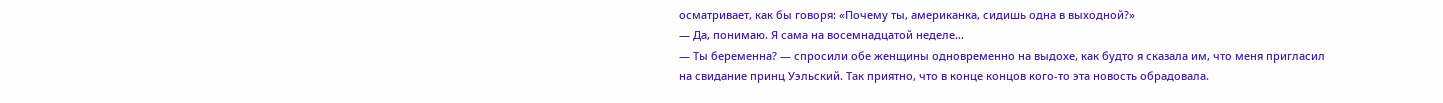осматривает, как бы говоря: «Почему ты, американка, сидишь одна в выходной?»
— Да, понимаю. Я сама на восемнадцатой неделе…
— Ты беременна? — спросили обе женщины одновременно на выдохе, как будто я сказала им, что меня пригласил на свидание принц Уэльский. Так приятно, что в конце концов кого-то эта новость обрадовала.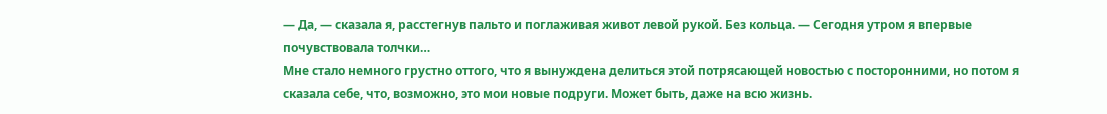— Да, — сказала я, расстегнув пальто и поглаживая живот левой рукой. Без кольца. — Сегодня утром я впервые почувствовала толчки…
Мне стало немного грустно оттого, что я вынуждена делиться этой потрясающей новостью с посторонними, но потом я сказала себе, что, возможно, это мои новые подруги. Может быть, даже на всю жизнь.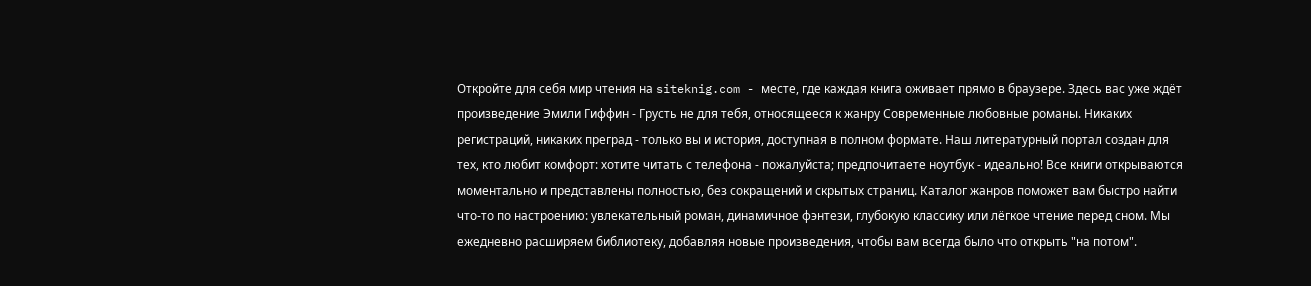Откройте для себя мир чтения на siteknig.com - месте, где каждая книга оживает прямо в браузере. Здесь вас уже ждёт произведение Эмили Гиффин - Грусть не для тебя, относящееся к жанру Современные любовные романы. Никаких регистраций, никаких преград - только вы и история, доступная в полном формате. Наш литературный портал создан для тех, кто любит комфорт: хотите читать с телефона - пожалуйста; предпочитаете ноутбук - идеально! Все книги открываются моментально и представлены полностью, без сокращений и скрытых страниц. Каталог жанров поможет вам быстро найти что-то по настроению: увлекательный роман, динамичное фэнтези, глубокую классику или лёгкое чтение перед сном. Мы ежедневно расширяем библиотеку, добавляя новые произведения, чтобы вам всегда было что открыть "на потом".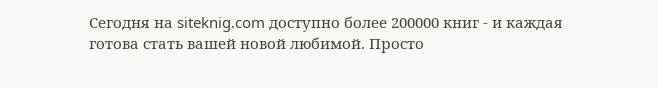Сегодня на siteknig.com доступно более 200000 книг - и каждая готова стать вашей новой любимой. Просто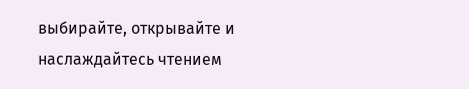выбирайте, открывайте и наслаждайтесь чтением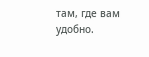там, где вам удобно.